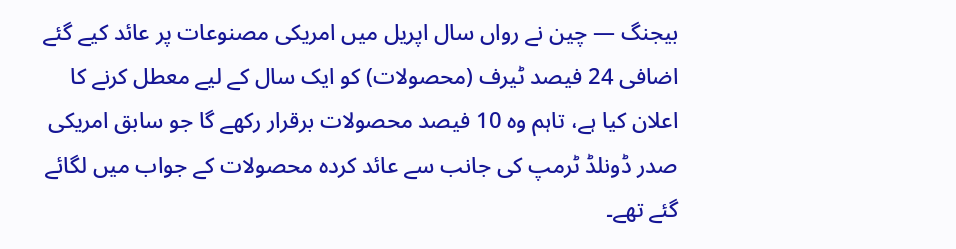بیجنگ — چین نے رواں سال اپریل میں امریکی مصنوعات پر عائد کیے گئے اضافی 24 فیصد ٹیرف (محصولات) کو ایک سال کے لیے معطل کرنے کا اعلان کیا ہے، تاہم وہ 10 فیصد محصولات برقرار رکھے گا جو سابق امریکی صدر ڈونلڈ ٹرمپ کی جانب سے عائد کردہ محصولات کے جواب میں لگائے گئے تھے۔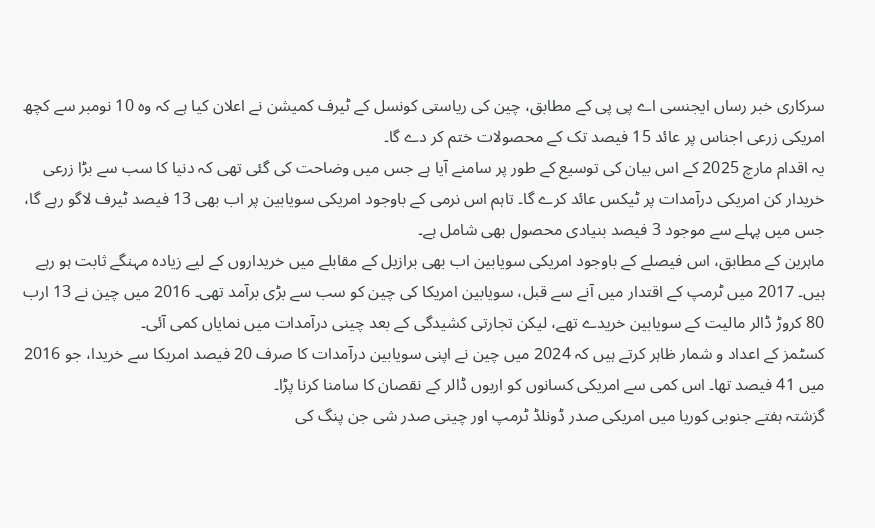سرکاری خبر رساں ایجنسی اے پی پی کے مطابق، چین کی ریاستی کونسل کے ٹیرف کمیشن نے اعلان کیا ہے کہ وہ 10 نومبر سے کچھ امریکی زرعی اجناس پر عائد 15 فیصد تک کے محصولات ختم کر دے گا۔
یہ اقدام مارچ 2025 کے اس بیان کی توسیع کے طور پر سامنے آیا ہے جس میں وضاحت کی گئی تھی کہ دنیا کا سب سے بڑا زرعی خریدار کن امریکی درآمدات پر ٹیکس عائد کرے گا۔ تاہم اس نرمی کے باوجود امریکی سویابین پر اب بھی 13 فیصد ٹیرف لاگو رہے گا، جس میں پہلے سے موجود 3 فیصد بنیادی محصول بھی شامل ہے۔
ماہرین کے مطابق، اس فیصلے کے باوجود امریکی سویابین اب بھی برازیل کے مقابلے میں خریداروں کے لیے زیادہ مہنگے ثابت ہو رہے ہیں۔ 2017 میں ٹرمپ کے اقتدار میں آنے سے قبل، سویابین امریکا کی چین کو سب سے بڑی برآمد تھی۔ 2016 میں چین نے 13 ارب 80 کروڑ ڈالر مالیت کے سویابین خریدے تھے، لیکن تجارتی کشیدگی کے بعد چینی درآمدات میں نمایاں کمی آئی۔
کسٹمز کے اعداد و شمار ظاہر کرتے ہیں کہ 2024 میں چین نے اپنی سویابین درآمدات کا صرف 20 فیصد امریکا سے خریدا، جو 2016 میں 41 فیصد تھا۔ اس کمی سے امریکی کسانوں کو اربوں ڈالر کے نقصان کا سامنا کرنا پڑا۔
گزشتہ ہفتے جنوبی کوریا میں امریکی صدر ڈونلڈ ٹرمپ اور چینی صدر شی جن پنگ کی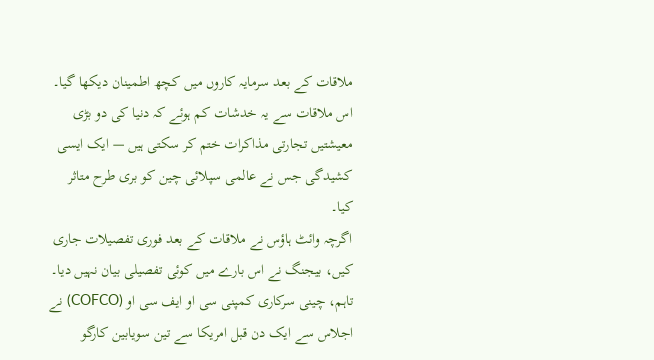ملاقات کے بعد سرمایہ کاروں میں کچھ اطمینان دیکھا گیا۔ اس ملاقات سے یہ خدشات کم ہوئے کہ دنیا کی دو بڑی معیشتیں تجارتی مذاکرات ختم کر سکتی ہیں — ایک ایسی کشیدگی جس نے عالمی سپلائی چین کو بری طرح متاثر کیا۔
اگرچہ وائٹ ہاؤس نے ملاقات کے بعد فوری تفصیلات جاری کیں، بیجنگ نے اس بارے میں کوئی تفصیلی بیان نہیں دیا۔ تاہم، چینی سرکاری کمپنی سی او ایف سی او (COFCO) نے اجلاس سے ایک دن قبل امریکا سے تین سویابین کارگو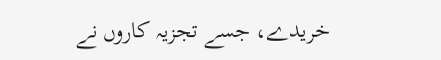خریدے، جسے تجزیہ کاروں نے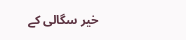خیر سگالی کے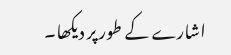اشارے کے طور پر دیکھا۔